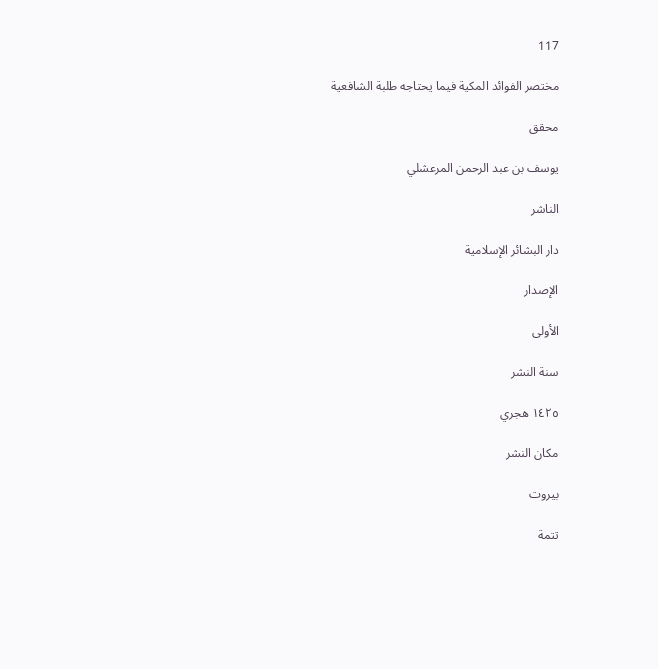117

مختصر الفوائد المكية فيما يحتاجه طلبة الشافعية

محقق

يوسف بن عبد الرحمن المرعشلي

الناشر

دار البشائر الإسلامية

الإصدار

الأولى

سنة النشر

١٤٢٥ هجري

مكان النشر

بيروت

تتمة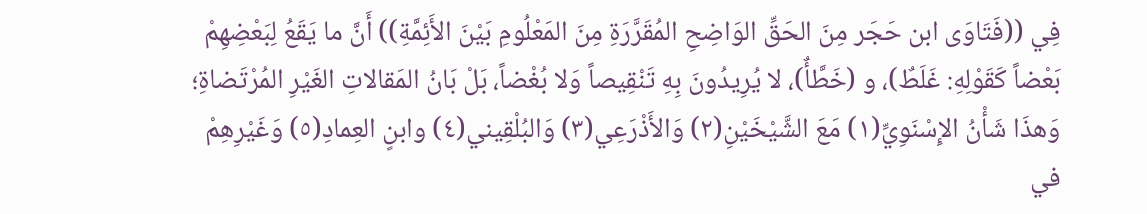فِي ((فَتَاوَى ابن حَجَر مِنَ الحَقِّ الوَاضِحِ المُقَرَّرَةِ مِنَ المَعْلُومِ بَيْنَ الأَئِمَّةِ)) أَنَّ ما يَقَعُ لِبَعْضِهِمْ بَعْضاً كَقَوْلِهِ: غَلَطٌ)، و (خَطَّأٌ)، لا يُرِيدُونَ بِهِ تَنْقِيصاً وَلا بُغْضاً، بَلْ بَانُ المَقالاتِ الغَيْرِ المُرْتَضاةِ؛ وَهذَا شَأْنُ الإِسْنَوِيِّ(١) مَعَ الشَّيْخَيْنِ(٢) وَالأَذْرَعِي(٣) وَالبُلْقِيني(٤) وابنٍ العِمادِ(٥) وَغَيْرِهِمْ في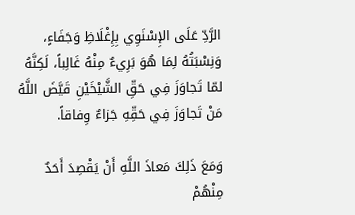الرَّدِّ عَلَى الإِسْنَوِي بِإِغْلَاظِ وَجَفَاءٍ، وَنِسْبَتُهُ لِمَا هُوَ بَرِيءٌ مِنْهُ غَالِباً، لَكِنَّهُ لمّا تَجاوَزَ فِي حَقِّ الشَّيْخَيْنِ قَيَّضَ اللَّهُ مَنْ تَجاوَزَ فِي حَقِّهِ جَزاءٌ وِفاقاً.

وَمَعَ ذَلِكَ مَعاذَ اللَّهِ أَنْ يَقْصِدَ أَحَدٌ مِنْهُمْ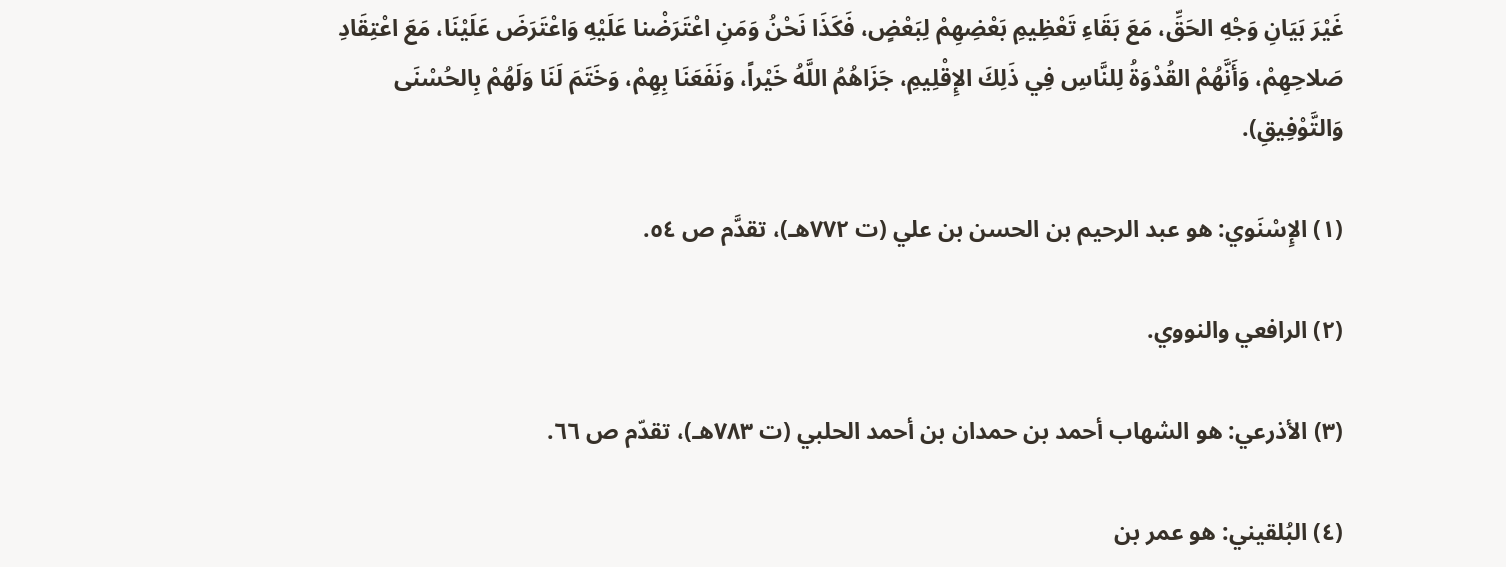غَيْرَ بَيَانِ وَجْهِ الحَقِّ، مَعَ بَقَاءِ تَعْظِيمِ بَعْضِهِمْ لِبَعْضٍ، فَكَذَا نَحْنُ وَمَنِ اعْتَرَضْنا عَلَيْهِ وَاعْتَرَضَ عَلَيْنَا، مَعَ اعْتِقَادِ صَلاحِهِمْ، وَأَنَّهُمْ القُدْوَةُ لِلنَّاسِ فِي ذَلِكَ الإِقْلِيمِ، جَزَاهُمُ اللَّهُ خَيْراً، وَنَفَعَنَا بِهِمْ، وَخَتَمَ لَنَا وَلَهُمْ بِالحُسْنَى وَالتَّوْفِيقِ).

(١) الإِسْنَوي: هو عبد الرحيم بن الحسن بن علي (ت ٧٧٢هـ)، تقدَّم ص ٥٤.

(٢) الرافعي والنووي.

(٣) الأذرعي: هو الشهاب أحمد بن حمدان بن أحمد الحلبي (ت ٧٨٣هـ)، تقدّم ص ٦٦.

(٤) البُلقيني: هو عمر بن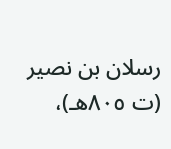رسلان بن نصير (ت ٨٠٥هـ)،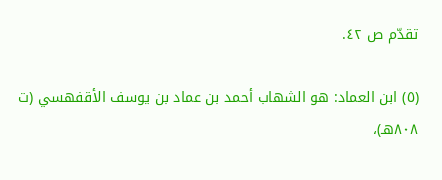تقدّم ص ٤٢.

(٥) ابن العماد: هو الشهاب أحمد بن عماد بن يوسف الأقفهسي (ت ٨٠٨هـ)،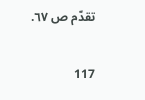تقدّم ص ٦٧.

117